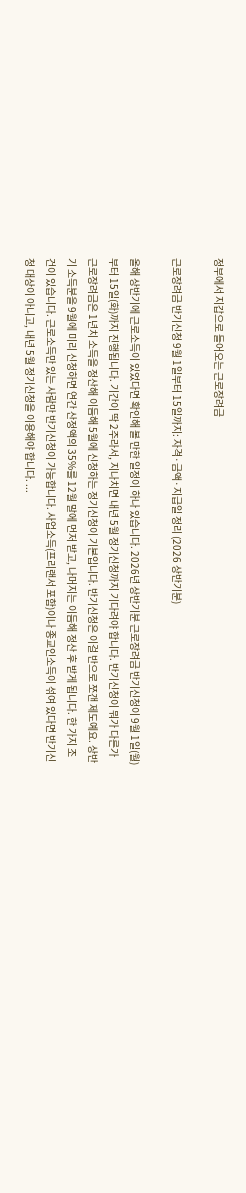정부에서 지갑으로 들어오는 근로장려금

근로장려금 반기신청 9월 1일부터 15일까지: 자격·금액·지급일 정리 (2026 상반기분)

올해 상반기에 근로소득이 있었다면 확인해 볼 만한 일정이 하나 있습니다. 2026년 상반기분 근로장려금 반기신청이 9월 1일(월)부터 15일(화)까지 진행됩니다. 기간이 딱 2주라서, 지나치면 내년 5월 정기신청까지 기다려야 합니다. 반기신청이 뭐가 다른가 근로장려금은 1년치 소득을 정산해 이듬해 5월에 신청하는 정기신청이 기본입니다. 반기신청은 이걸 반으로 쪼갠 제도예요. 상반기 소득분을 9월에 미리 신청하면 연간 산정액의 35%를 12월 말에 먼저 받고, 나머지는 이듬해 정산 후 받게 됩니다. 한 가지 조건이 있습니다. 근로소득만 있는 사람만 반기신청이 가능합니다. 사업소득(프리랜서 포함)이나 종교인소득이 섞여 있다면 반기신청 대상이 아니고, 내년 5월 정기신청을 이용해야 합니다. ...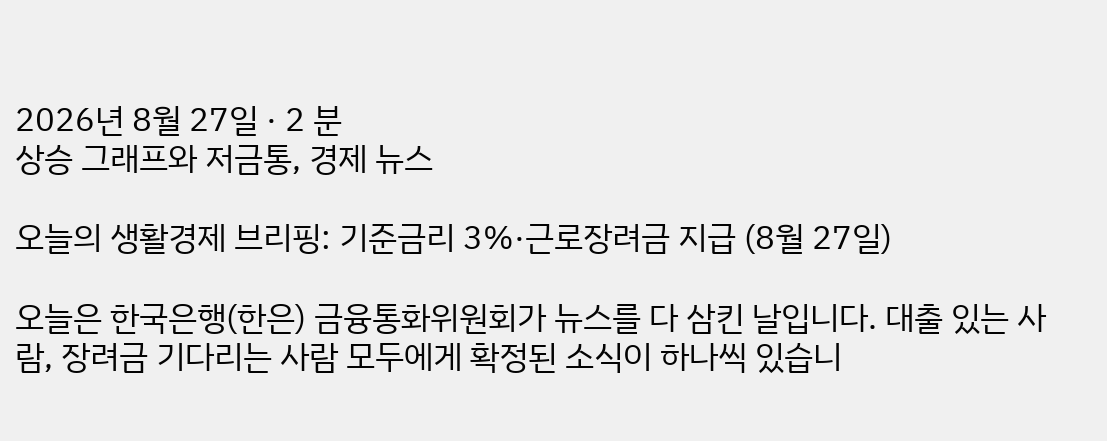2026년 8월 27일 · 2 분
상승 그래프와 저금통, 경제 뉴스

오늘의 생활경제 브리핑: 기준금리 3%·근로장려금 지급 (8월 27일)

오늘은 한국은행(한은) 금융통화위원회가 뉴스를 다 삼킨 날입니다. 대출 있는 사람, 장려금 기다리는 사람 모두에게 확정된 소식이 하나씩 있습니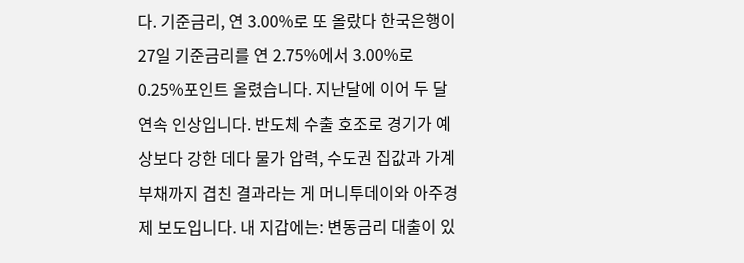다. 기준금리, 연 3.00%로 또 올랐다 한국은행이 27일 기준금리를 연 2.75%에서 3.00%로 0.25%포인트 올렸습니다. 지난달에 이어 두 달 연속 인상입니다. 반도체 수출 호조로 경기가 예상보다 강한 데다 물가 압력, 수도권 집값과 가계부채까지 겹친 결과라는 게 머니투데이와 아주경제 보도입니다. 내 지갑에는: 변동금리 대출이 있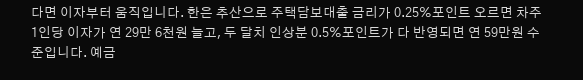다면 이자부터 움직입니다. 한은 추산으로 주택담보대출 금리가 0.25%포인트 오르면 차주 1인당 이자가 연 29만 6천원 늘고, 두 달치 인상분 0.5%포인트가 다 반영되면 연 59만원 수준입니다. 예금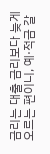금리는 대출 금리보다 늦게 오르는 편이니, 예·적금 갈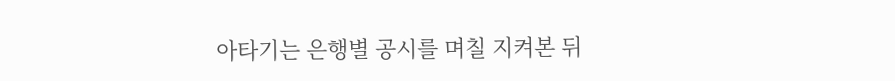아타기는 은행별 공시를 며칠 지켜본 뒤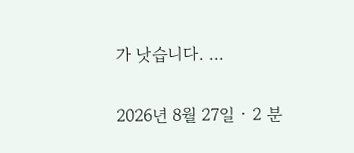가 낫습니다. ...

2026년 8월 27일 · 2 분